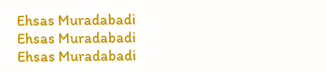Ehsas Muradabadi
Ehsas Muradabadi
Ehsas Muradabadi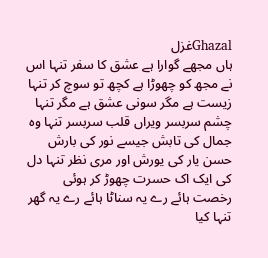Ghazalغزل
ہاں مجھے گوارا ہے عشق کا سفر تنہا اس نے مجھ کو چھوڑا ہے کچھ تو سوچ کر تنہا زیست ہے مگر سونی عشق ہے مگر تنہا چشم سربسر ویراں قلب سربسر تنہا وہ جمال کی تابش جیسے نور کی بارش حسن یار کی یورش اور مری نظر تنہا دل کی ایک اک حسرت چھوڑ کر ہوئی رخصت ہائے رے یہ سناٹا ہائے رے یہ گھر تنہا کیا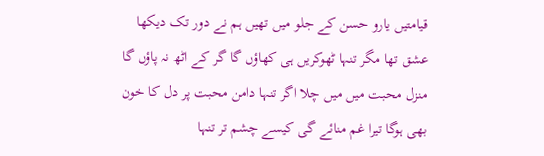قیامتیں یارو حسن کے جلو میں تھیں ہم نے دور تک دیکھا عشق تھا مگر تنہا ٹھوکریں ہی کھاؤں گا گر کے اٹھ نہ پاؤں گا منزل محبت میں میں چلا اگر تنہا دامن محبت پر دل کا خون بھی ہوگا تیرا غم منائے گی کیسے چشم تر تنہا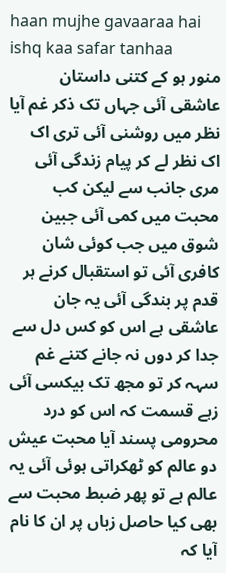haan mujhe gavaaraa hai ishq kaa safar tanhaa
منور ہو کے کتنی داستان عاشقی آئی جہاں تک ذکر غم آیا نظر میں روشنی آئی تری اک اک نظر لے کر پیام زندگی آئی مری جانب سے لیکن کب محبت میں کمی آئی جبین شوق میں جب کوئی شان کافری آئی تو استقبال کرنے ہر قدم پر بندگی آئی یہ جان عاشقی ہے اس کو کس دل سے جدا کر دوں نہ جانے کتنے غم سہہ کر تو مجھ تک بیکسی آئی زہے قسمت کہ اس کو درد محرومی پسند آیا محبت عیش دو عالم کو ٹھکراتی ہوئی آئی یہ عالم ہے تو پھر ضبط محبت سے بھی کیا حاصل زباں پر ان کا نام آیا کہ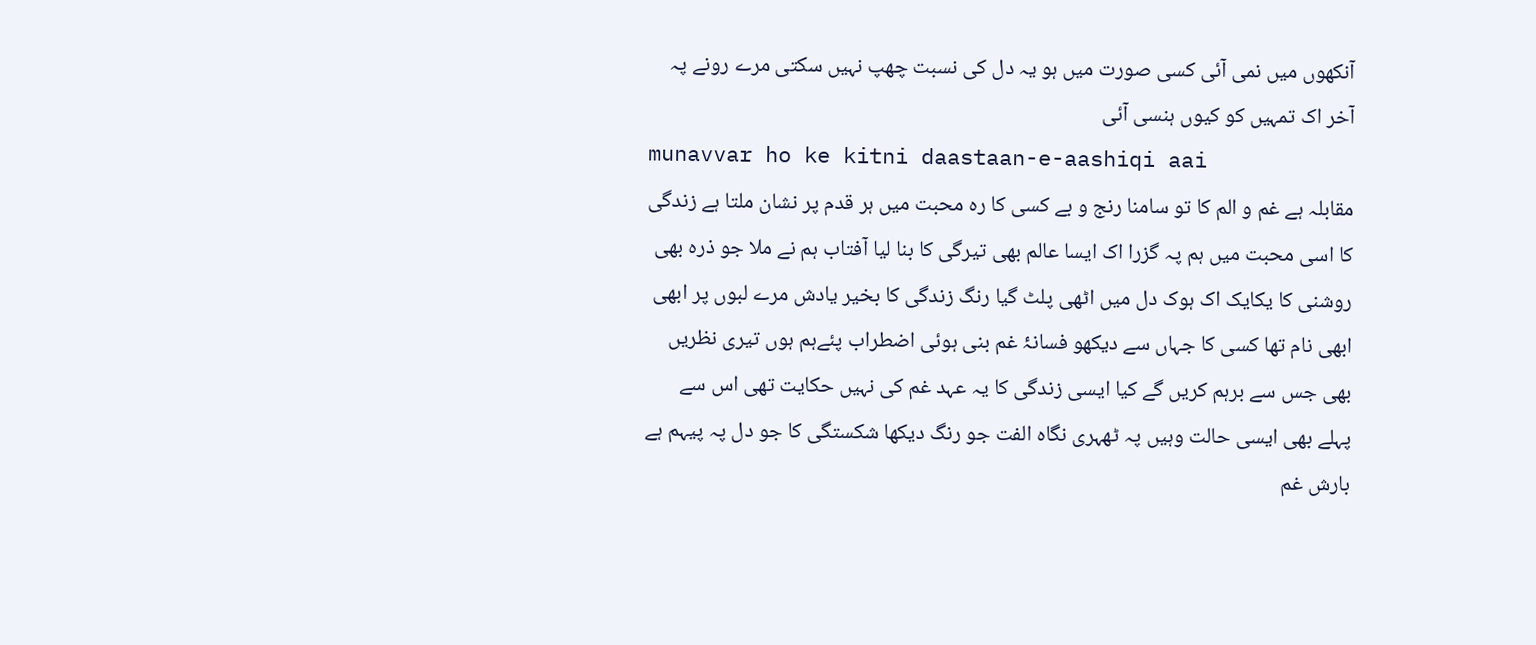آنکھوں میں نمی آئی کسی صورت میں ہو یہ دل کی نسبت چھپ نہیں سکتی مرے رونے پہ آخر اک تمہیں کو کیوں ہنسی آئی
munavvar ho ke kitni daastaan-e-aashiqi aai
مقابلہ ہے غم و الم کا تو سامنا رنج و بے کسی کا رہ محبت میں ہر قدم پر نشان ملتا ہے زندگی کا اسی محبت میں ہم پہ گزرا اک ایسا عالم بھی تیرگی کا بنا لیا آفتاب ہم نے ملا جو ذرہ بھی روشنی کا یکایک اک ہوک دل میں اٹھی پلٹ گیا رنگ زندگی کا بخیر یادش مرے لبوں پر ابھی ابھی نام تھا کسی کا جہاں سے دیکھو فسانۂ غم بنی ہوئی اضطراب پئےہم ہوں تیری نظریں بھی جس سے برہم کریں گے کیا ایسی زندگی کا یہ عہد غم کی نہیں حکایت تھی اس سے پہلے بھی ایسی حالت وہیں پہ ٹھہری نگاہ الفت جو رنگ دیکھا شکستگی کا جو دل پہ پیہم ہے بارش غم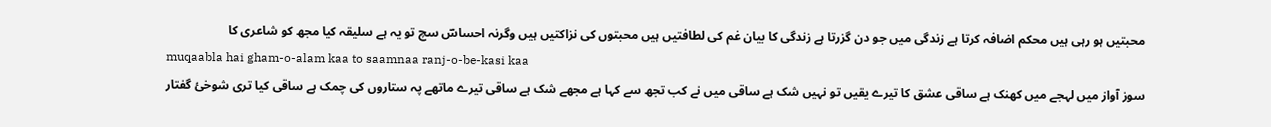محبتیں ہو رہی ہیں محکم اضافہ کرتا ہے زندگی میں جو دن گزرتا ہے زندگی کا بیان غم کی لطافتیں ہیں محبتوں کی نزاکتیں ہیں وگرنہ احساسؔ سچ تو یہ ہے سلیقہ کیا مجھ کو شاعری کا
muqaabla hai gham-o-alam kaa to saamnaa ranj-o-be-kasi kaa
سوز آواز میں لہجے میں کھنک ہے ساقی عشق کا تیرے یقیں تو نہیں شک ہے ساقی میں نے کب تجھ سے کہا ہے مجھے شک ہے ساقی تیرے ماتھے پہ ستاروں کی چمک ہے ساقی کیا تری شوخئ گفتار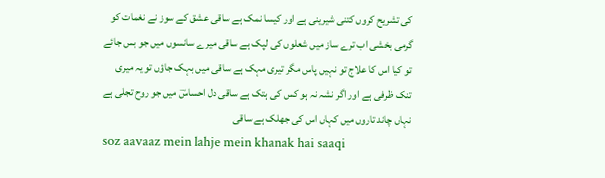کی تشریح کروں کتنی شیرینی ہے اور کیسا نمک ہے ساقی عشق کے سوز نے نغمات کو گرمی بخشی اب ترے ساز میں شعلوں کی لپک ہے ساقی میرے سانسوں میں جو بس جائے تو کیا اس کا علاج تو نہیں پاس مگر تیری مہک ہے ساقی میں بہک جاؤں تو یہ میری تنک ظرفی ہے اور اگر نشہ نہ ہو کس کی ہتک ہے ساقی دل احساسؔ میں جو روح تجلی ہے نہاں چاند تاروں میں کہاں اس کی جھلک ہے ساقی
soz aavaaz mein lahje mein khanak hai saaqi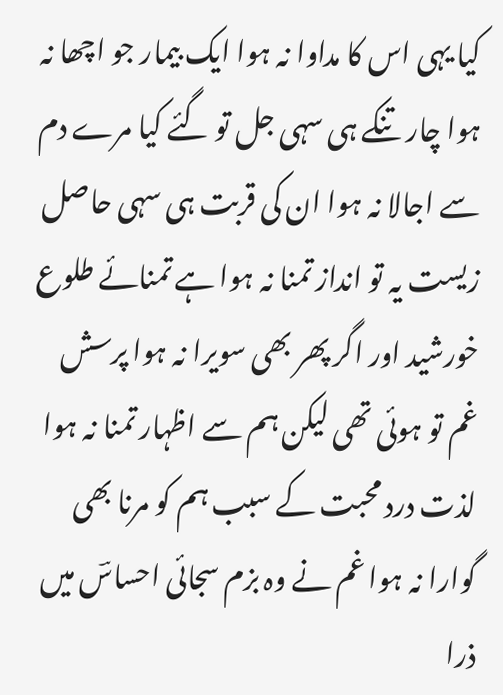کیا یہی اس کا مداوا نہ ہوا ایک بیمار جو اچھا نہ ہوا چار تنکے ہی سہی جل تو گئے کیا مرے دم سے اجالا نہ ہوا ان کی قربت ہی سہی حاصل زیست یہ تو انداز تمنا نہ ہوا ہے تمنائے طلوع خورشید اور اگر پھر بھی سویرا نہ ہوا پرسش غم تو ہوئی تھی لیکن ہم سے اظہار تمنا نہ ہوا لذت درد محبت کے سبب ہم کو مرنا بھی گوارا نہ ہوا غم نے وہ بزم سجائی احساسؔ میں ذرا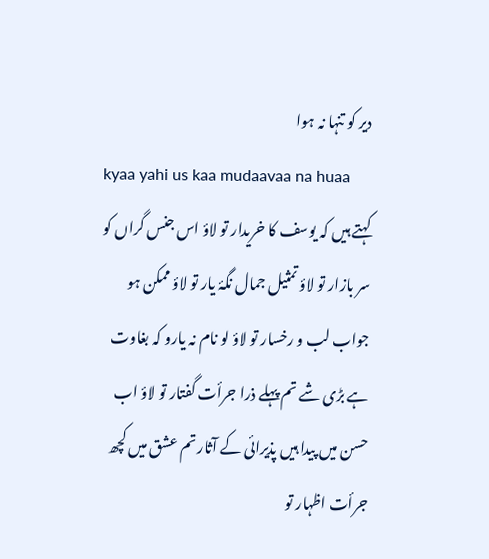دیر کو تنہا نہ ہوا
kyaa yahi us kaa mudaavaa na huaa
کہتے ہیں کہ یوسف کا خریدار تو لاؤ اس جنس گراں کو سر بازار تو لاؤ تمثیل جمال نگۂ یار تو لاؤ ممکن ہو جواب لب و رخسار تو لاؤ لو نام نہ یارو کہ بغاوت ہے بڑی شے تم پہلے ذرا جرأت گفتار تو لاؤ اب حسن میں پیدا ہیں پذیرائی کے آثار تم عشق میں کچھ جرأت اظہار تو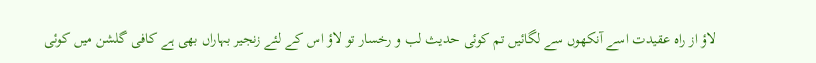لاؤ از راہ عقیدت اسے آنکھوں سے لگائیں تم کوئی حدیث لب و رخسار تو لاؤ اس کے لئے زنجیر بہاراں بھی ہے کافی گلشن میں کوئی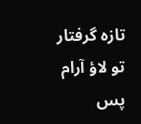تازہ گرفتار تو لاؤ آرام پس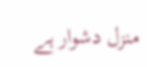منزل دشوار ہے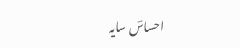احساسؔ سایہ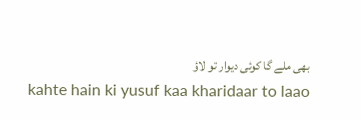بھی ملے گا کوئی دیوار تو لاؤ
kahte hain ki yusuf kaa kharidaar to laao